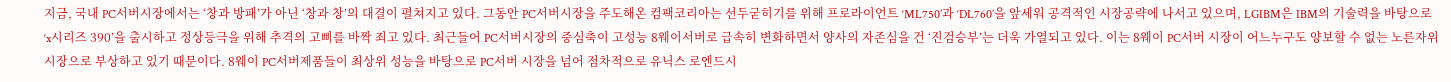지금, 국내 PC서버시장에서는 ‘창과 방패’가 아닌 ‘창과 창’의 대결이 펼쳐지고 있다. 그동안 PC서버시장을 주도해온 컴팩코리아는 선두굳히기를 위해 프로라이언트 ‘ML750’과 ‘DL760’을 앞세워 공격적인 시장공략에 나서고 있으며, LGIBM은 IBM의 기술력을 바탕으로 ‘x시리즈 390’을 출시하고 정상등극을 위해 추격의 고삐를 바짝 죄고 있다. 최근들어 PC서버시장의 중심축이 고성능 8웨이서버로 급속히 변화하면서 양사의 자존심을 건 ‘진검승부’는 더욱 가열되고 있다. 이는 8웨이 PC서버 시장이 어느누구도 양보할 수 없는 노른자위 시장으로 부상하고 있기 때문이다. 8웨이 PC서버제품들이 최상위 성능을 바탕으로 PC서버 시장을 넘어 점차적으로 유닉스 로엔드시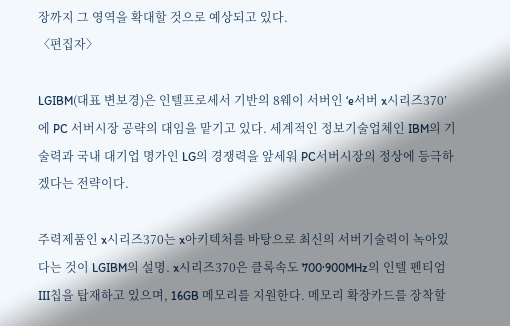장까지 그 영역을 확대할 것으로 예상되고 있다.
〈편집자〉

LGIBM(대표 변보경)은 인텔프로세서 기반의 8웨이 서버인 ‘e서버 x시리즈370’에 PC 서버시장 공략의 대임을 맡기고 있다. 세계적인 정보기술업체인 IBM의 기술력과 국내 대기업 명가인 LG의 경쟁력을 앞세워 PC서버시장의 정상에 등극하겠다는 전략이다.

주력제품인 x시리즈370는 x아키텍처를 바탕으로 최신의 서버기술력이 녹아있다는 것이 LGIBM의 설명. x시리즈370은 클록속도 700·900MHz의 인텔 펜티엄III칩을 탑재하고 있으며, 16GB 메모리를 지원한다. 메모리 확장카드를 장착할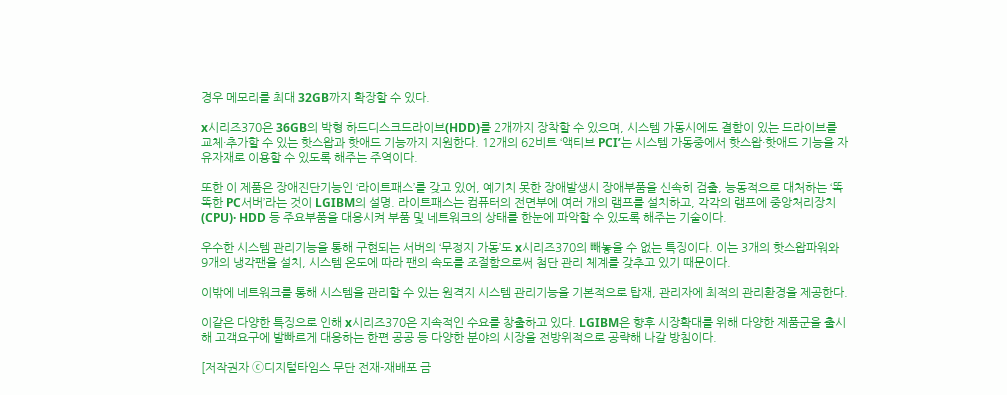경우 메모리를 최대 32GB까지 확장할 수 있다.

x시리즈370은 36GB의 박형 하드디스크드라이브(HDD)를 2개까지 장착할 수 있으며, 시스템 가동시에도 결함이 있는 드라이브를 교체·추가할 수 있는 핫스왑과 핫애드 기능까지 지원한다. 12개의 62비트 ‘액티브 PCI’는 시스템 가동중에서 핫스왑·핫애드 기능을 자유자재로 이용할 수 있도록 해주는 주역이다.

또한 이 제품은 장애진단기능인 ‘라이트패스’를 갖고 있어, 예기치 못한 장애발생시 장애부품을 신속히 검출, 능동적으로 대처하는 ‘똑똑한 PC서버’라는 것이 LGIBM의 설명. 라이트패스는 컴퓨터의 전면부에 여러 개의 램프를 설치하고, 각각의 램프에 중앙처리장치(CPU)· HDD 등 주요부품을 대응시켜 부품 및 네트워크의 상태를 한눈에 파악할 수 있도록 해주는 기술이다.

우수한 시스템 관리기능을 통해 구현되는 서버의 ‘무정지 가동’도 x시리즈370의 빼놓을 수 없는 특징이다. 이는 3개의 핫스왑파워와 9개의 냉각팬을 설치, 시스템 온도에 따라 팬의 속도를 조절함으로써 첨단 관리 체계를 갖추고 있기 때문이다.

이밖에 네트워크를 통해 시스템을 관리할 수 있는 원격지 시스템 관리기능을 기본적으로 탑재, 관리자에 최적의 관리환경을 제공한다.

이같은 다양한 특징으로 인해 x시리즈370은 지속적인 수요를 창출하고 있다. LGIBM은 향후 시장확대를 위해 다양한 제품군을 출시해 고객요구에 발빠르게 대응하는 한편 공공 등 다양한 분야의 시장을 전방위적으로 공략해 나갈 방침이다.

[저작권자 ⓒ디지털타임스 무단 전재-재배포 금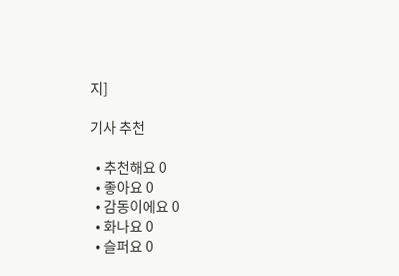지]

기사 추천

  • 추천해요 0
  • 좋아요 0
  • 감동이에요 0
  • 화나요 0
  • 슬퍼요 0